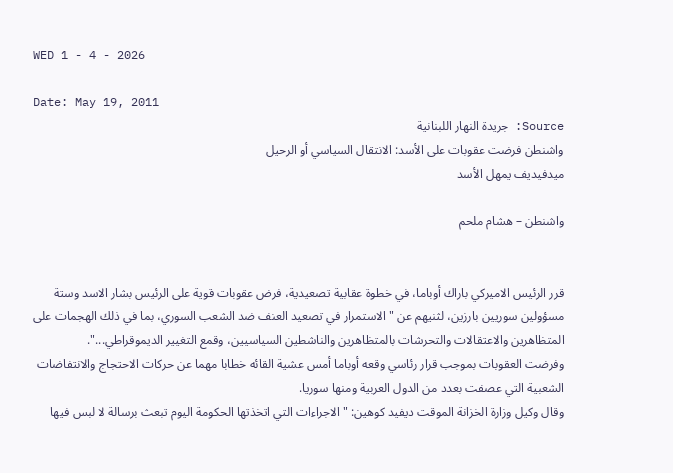WED 1 - 4 - 2026

Date: May 19, 2011
Source: جريدة النهار اللبنانية
واشنطن فرضت عقوبات على الأسد: الانتقال السياسي أو الرحيل
ميدفيديف يمهل الأسد

واشنطن – هشام ملحم


قرر الرئيس الاميركي باراك أوباما، في خطوة عقابية تصعيدية، فرض عقوبات قوية على الرئيس بشار الاسد وستة مسؤولين سوريين بارزين، لثنيهم عن "الاستمرار في تصعيد العنف ضد الشعب السوري، بما في ذلك الهجمات على المتظاهرين والاعتقالات والتحرشات بالمتظاهرين والناشطين السياسيين، وقمع التغيير الديموقراطي...".
وفرضت العقوبات بموجب قرار رئاسي وقعه أوباما أمس عشية القائه خطابا مهما عن حركات الاحتجاج والانتفاضات الشعبية التي عصفت بعدد من الدول العربية ومنها سوريا.
وقال وكيل وزارة الخزانة الموقت ديفيد كوهين: "الاجراءات التي اتخذتها الحكومة اليوم تبعث برسالة لا لبس فيها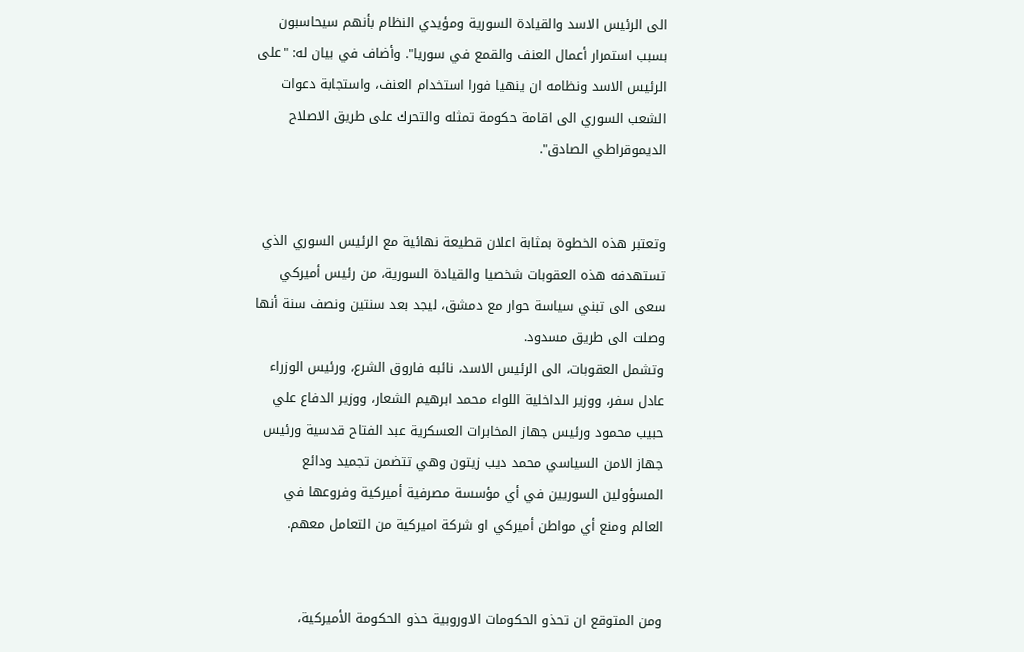الى الرئيس الاسد والقيادة السورية ومؤيدي النظام بأنهم سيحاسبون بسبب استمرار أعمال العنف والقمع في سوريا". وأضاف في بيان له: "على الرئيس الاسد ونظامه ان ينهيا فورا استخدام العنف، واستجابة دعوات الشعب السوري الى اقامة حكومة تمثله والتحرك على طريق الاصلاح الديموقراطي الصادق".


وتعتبر هذه الخطوة بمثابة اعلان قطيعة نهائية مع الرئيس السوري الذي تستهدفه هذه العقوبات شخصيا والقيادة السورية، من رئيس أميركي سعى الى تبني سياسة حوار مع دمشق، ليجد بعد سنتين ونصف سنة أنها وصلت الى طريق مسدود.
وتشمل العقوبات، الى الرئيس الاسد، نائبه فاروق الشرع، ورئيس الوزراء عادل سفر، ووزير الداخلية اللواء محمد ابرهيم الشعار، ووزير الدفاع علي حبيب محمود ورئيس جهاز المخابرات العسكرية عبد الفتاح قدسية ورئيس جهاز الامن السياسي محمد ديب زيتون وهي تتضمن تجميد ودائع المسؤولين السوريين في أي مؤسسة مصرفية أميركية وفروعها في العالم ومنع أي مواطن أميركي او شركة اميركية من التعامل معهم.


ومن المتوقع ان تحذو الحكومات الاوروبية حذو الحكومة الأميركية،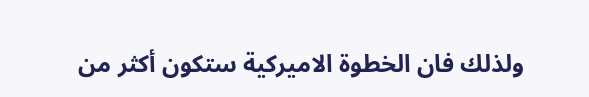ولذلك فان الخطوة الاميركية ستكون أكثر من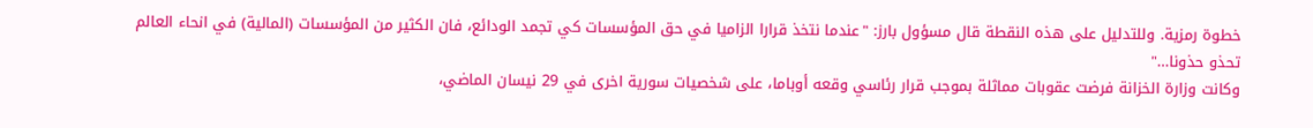خطوة رمزية. وللتدليل على هذه النقطة قال مسؤول بارز: "عندما نتخذ قرارا الزاميا في حق المؤسسات كي تجمد الودائع، فان الكثير من المؤسسات (المالية) في انحاء العالم تحذو حذونا..."
وكانت وزارة الخزانة فرضت عقوبات مماثلة بموجب قرار رئاسي وقعه أوباما، على شخصيات سورية اخرى في 29 نيسان الماضي،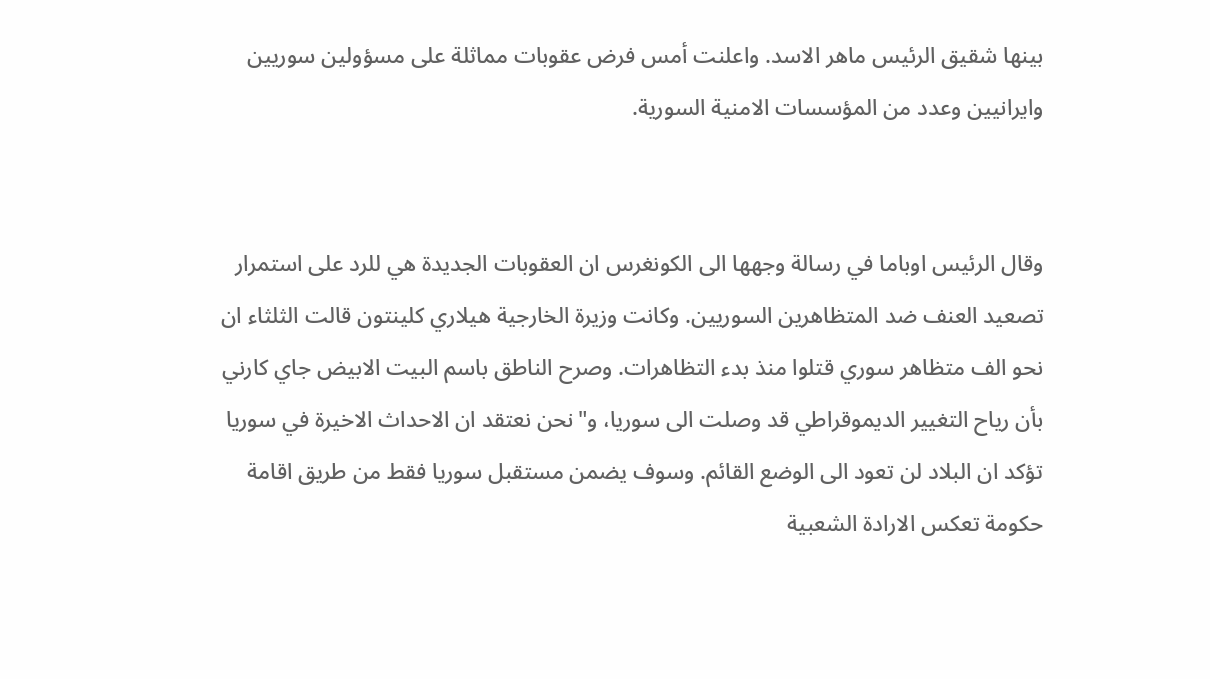بينها شقيق الرئيس ماهر الاسد. واعلنت أمس فرض عقوبات مماثلة على مسؤولين سوريين وايرانيين وعدد من المؤسسات الامنية السورية.


وقال الرئيس اوباما في رسالة وجهها الى الكونغرس ان العقوبات الجديدة هي للرد على استمرار تصعيد العنف ضد المتظاهرين السوريين. وكانت وزيرة الخارجية هيلاري كلينتون قالت الثلثاء ان نحو الف متظاهر سوري قتلوا منذ بدء التظاهرات. وصرح الناطق باسم البيت الابيض جاي كارني بأن رياح التغيير الديموقراطي قد وصلت الى سوريا، و"نحن نعتقد ان الاحداث الاخيرة في سوريا تؤكد ان البلاد لن تعود الى الوضع القائم. وسوف يضمن مستقبل سوريا فقط من طريق اقامة حكومة تعكس الارادة الشعبية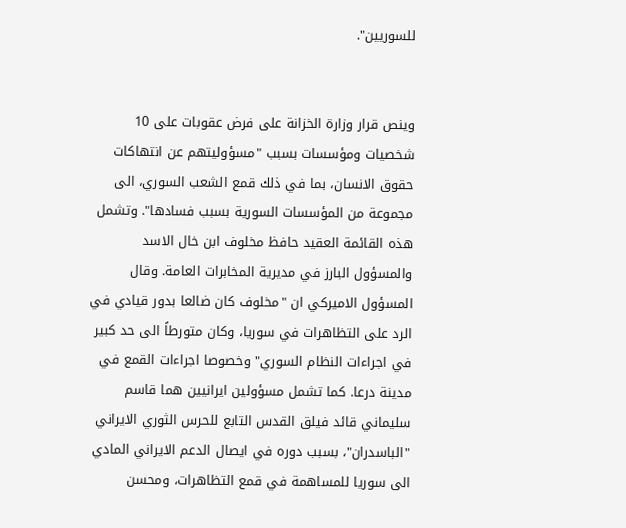للسوريين".


وينص قرار وزارة الخزانة على فرض عقوبات على 10 شخصيات ومؤسسات بسبب "مسؤوليتهم عن انتهاكات حقوق الانسان، بما في ذلك قمع الشعب السوري، الى مجموعة من المؤسسات السورية بسبب فسادها". وتشمل هذه القائمة العقيد حافظ مخلوف ابن خال الاسد والمسؤول البارز في مديرية المخابرات العامة. وقال المسؤول الاميركي ان "مخلوف كان ضالعا بدور قيادي في الرد على التظاهرات في سوريا، وكان متورطاً الى حد كبير في اجراءات النظام السوري" وخصوصا اجراءات القمع في مدينة درعا. كما تشمل مسؤولين ايرانيين هما قاسم سليماني قائد فيلق القدس التابع للحرس الثوري الايراني "الباسدران"، بسبب دوره في ايصال الدعم الايراني المادي الى سوريا للمساهمة في قمع التظاهرات، ومحسن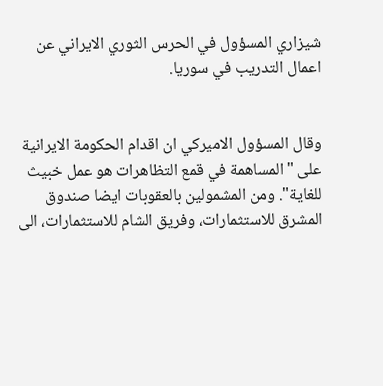شيزاري المسؤول في الحرس الثوري الايراني عن اعمال التدريب في سوريا.


وقال المسؤول الاميركي ان اقدام الحكومة الايرانية على "المساهمة في قمع التظاهرات هو عمل خبيث للغاية". ومن المشمولين بالعقوبات ايضا صندوق المشرق للاستثمارات، وفريق الشام للاستثمارات، الى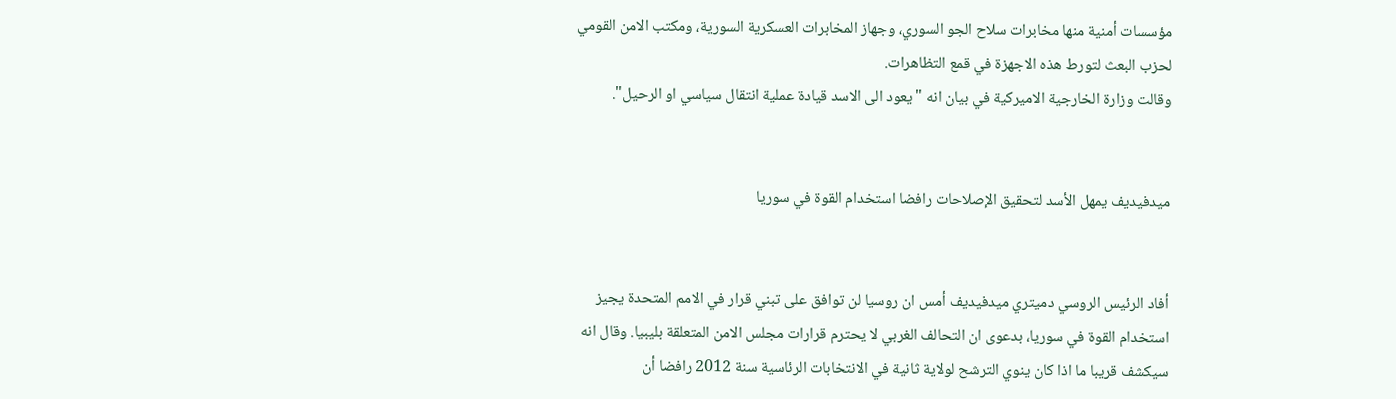مؤسسات أمنية منها مخابرات سلاح الجو السوري، وجهاز المخابرات العسكرية السورية، ومكتب الامن القومي لحزب البعث لتورط هذه الاجهزة في قمع التظاهرات.
وقالت وزارة الخارجية الاميركية في بيان انه "يعود الى الاسد قيادة عملية انتقال سياسي او الرحيل".


ميدفيديف يمهل الأسد لتحقيق الإصلاحات رافضا استخدام القوة في سوريا


أفاد الرئيس الروسي دميتري ميدفيديف أمس ان روسيا لن توافق على تبني قرار في الامم المتحدة يجيز استخدام القوة في سوريا، بدعوى ان التحالف الغربي لا يحترم قرارات مجلس الامن المتعلقة بليبيا. وقال انه سيكشف قريبا ما اذا كان ينوي الترشح لولاية ثانية في الانتخابات الرئاسية سنة 2012 رافضا أن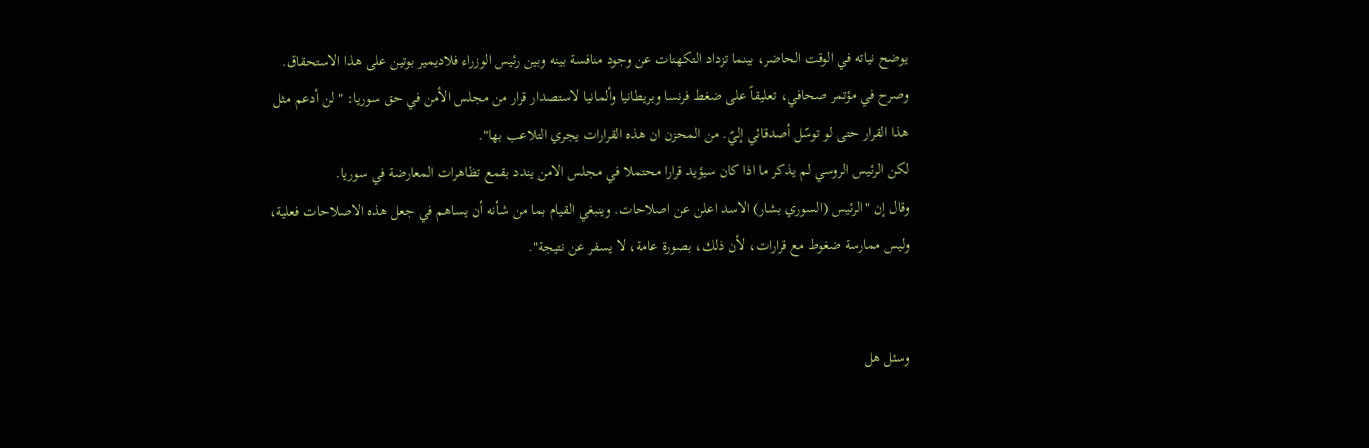يوضح نياته في الوقت الحاضر، بينما تزداد التكهنات عن وجود منافسة بينه وبين رئيس الوزراء فلاديمير بوتين على هذا الاستحقاق.
وصرح في مؤتمر صحافي، تعليقاً على ضغط فرنسا وبريطانيا وألمانيا لاستصدار قرار من مجلس الأمن في حق سوريا: "لن أدعم مثل هذا القرار حتى لو توسّل أصدقائي إليّ. من المحزن ان هذه القرارات يجري التلاعب بها".
لكن الرئيس الروسي لم يذكر ما اذا كان سيؤيد قرارا محتملا في مجلس الامن يندد بقمع تظاهرات المعارضة في سوريا.
وقال إن "الرئيس (السوري بشار) الاسد اعلن عن اصلاحات. وينبغي القيام بما من شأنه أن يساهم في جعل هذه الاصلاحات فعلية، وليس ممارسة ضغوط مع قرارات، لأن ذلك، بصورة عامة، لا يسفر عن نتيجة".


وسئل هل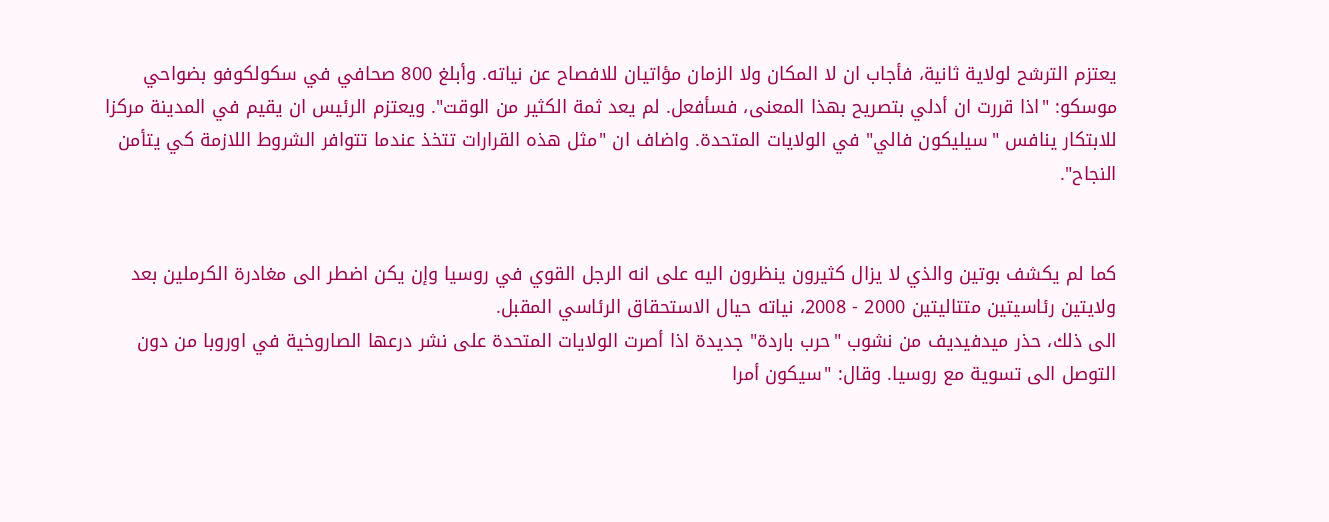يعتزم الترشح لولاية ثانية، فأجاب ان لا المكان ولا الزمان مؤاتيان للافصاح عن نياته. وأبلغ 800 صحافي في سكولكوفو بضواحي موسكو: "اذا قررت ان أدلي بتصريح بهذا المعنى، فسأفعل. لم يعد ثمة الكثير من الوقت". ويعتزم الرئيس ان يقيم في المدينة مركزا للابتكار ينافس "سيليكون فالي" في الولايات المتحدة. واضاف ان "مثل هذه القرارات تتخذ عندما تتوافر الشروط اللازمة كي يتأمن النجاح".


كما لم يكشف بوتين والذي لا يزال كثيرون ينظرون اليه على انه الرجل القوي في روسيا وإن يكن اضطر الى مغادرة الكرملين بعد ولايتين رئاسيتين متتاليتين 2000 - 2008، نياته حيال الاستحقاق الرئاسي المقبل.
الى ذلك، حذر ميدفيديف من نشوب "حرب باردة" جديدة اذا أصرت الولايات المتحدة على نشر درعها الصاروخية في اوروبا من دون التوصل الى تسوية مع روسيا. وقال: "سيكون أمرا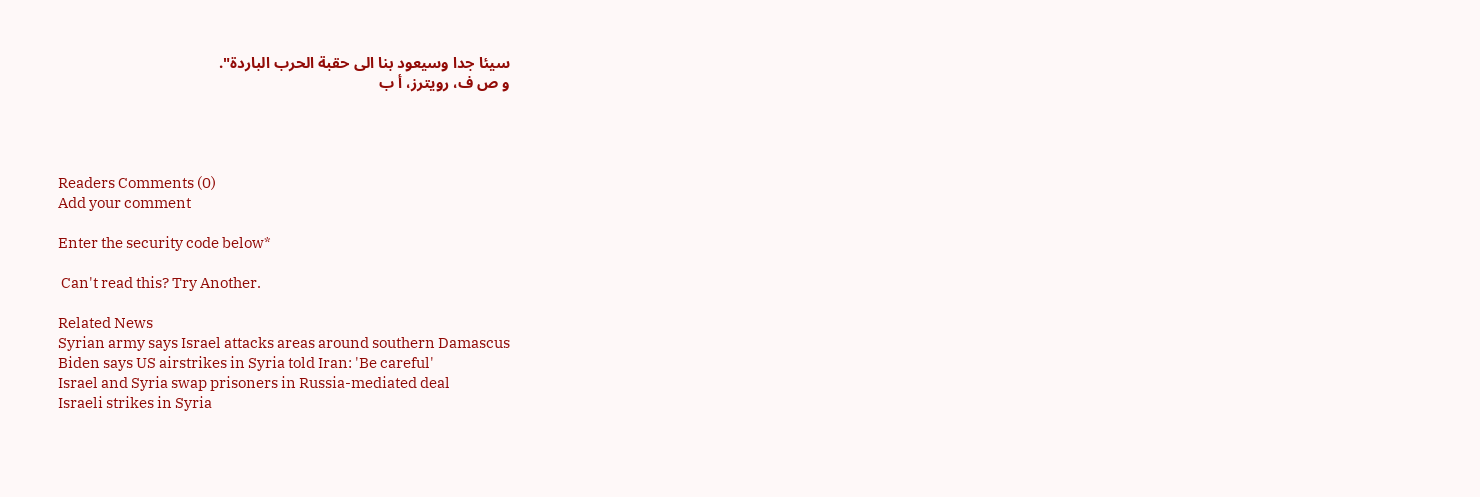سيئا جدا وسيعود بنا الى حقبة الحرب الباردة".
و ص ف، رويترز، أ ب




Readers Comments (0)
Add your comment

Enter the security code below*

 Can't read this? Try Another.

Related News
Syrian army says Israel attacks areas around southern Damascus
Biden says US airstrikes in Syria told Iran: 'Be careful'
Israel and Syria swap prisoners in Russia-mediated deal
Israeli strikes in Syria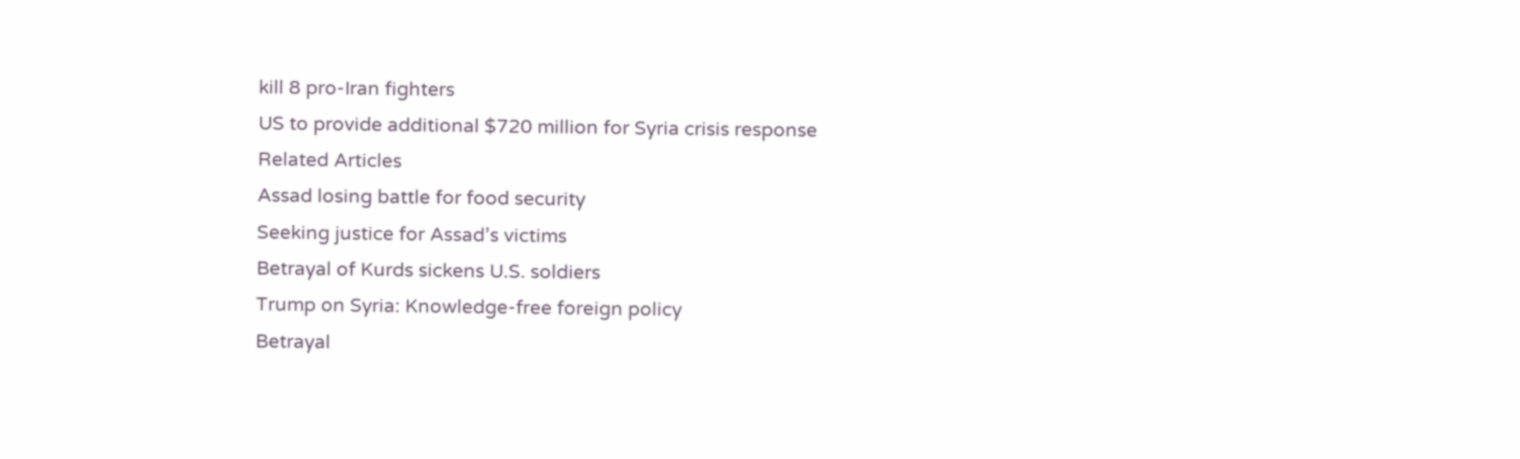kill 8 pro-Iran fighters
US to provide additional $720 million for Syria crisis response
Related Articles
Assad losing battle for food security
Seeking justice for Assad’s victims
Betrayal of Kurds sickens U.S. soldiers
Trump on Syria: Knowledge-free foreign policy
Betrayal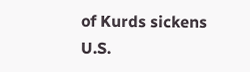of Kurds sickens U.S.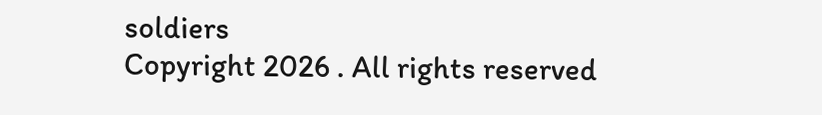soldiers
Copyright 2026 . All rights reserved